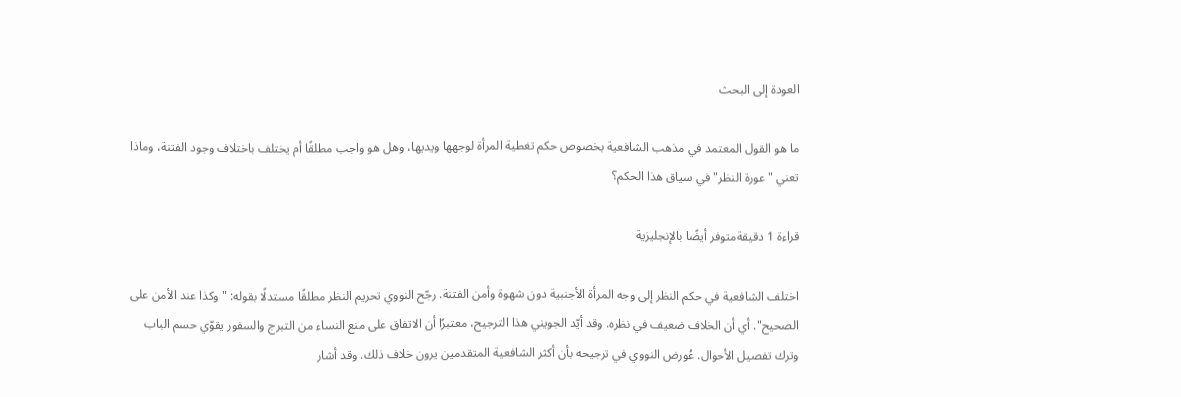العودة إلى البحث

ما هو القول المعتمد في مذهب الشافعية بخصوص حكم تغطية المرأة لوجهها ويديها، وهل هو واجب مطلقًا أم يختلف باختلاف وجود الفتنة، وماذا تعني "عورة النظر" في سياق هذا الحكم؟

قراءة 1 دقيقةمتوفر أيضًا بالإنجليزية

اختلف الشافعية في حكم النظر إلى وجه المرأة الأجنبية دون شهوة وأمن الفتنة. رجّح النووي تحريم النظر مطلقًا مستدلًا بقوله: "وكذا عند الأمن على الصحيح". أي أن الخلاف ضعيف في نظره. وقد أيّد الجويني هذا الترجيح، معتبرًا أن الاتفاق على منع النساء من التبرج والسفور يقوّي حسم الباب وترك تفصيل الأحوال. عُورض النووي في ترجيحه بأن أكثر الشافعية المتقدمين يرون خلاف ذلك. وقد أشار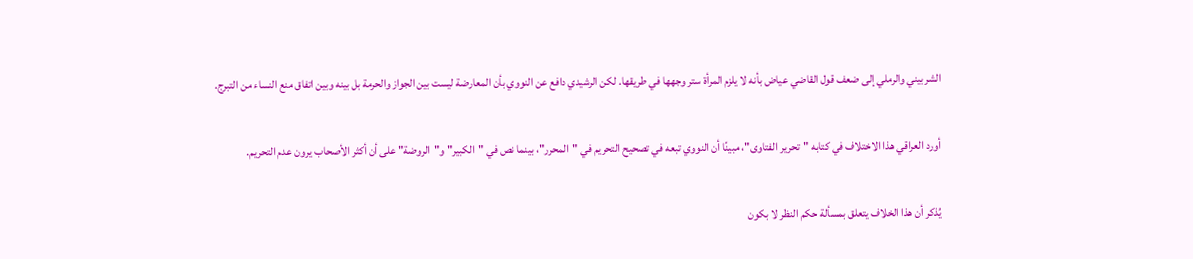الشربيني والرملي إلى ضعف قول القاضي عياض بأنه لا يلزم المرأة ستر وجهها في طريقها. لكن الرشيدي دافع عن النووي بأن المعارضة ليست بين الجواز والحرمة بل بينه وبين اتفاق منع النساء من التبرج.

أورد العراقي هذا الاختلاف في كتابه "تحرير الفتاوى"، مبينًا أن النووي تبعه في تصحيح التحريم في "المحرر"، بينما نص في "الكبير" و"الروضة" على أن أكثر الأصحاب يرون عدم التحريم.

يُذكر أن هذا الخلاف يتعلق بمسألة حكم النظر لا بكون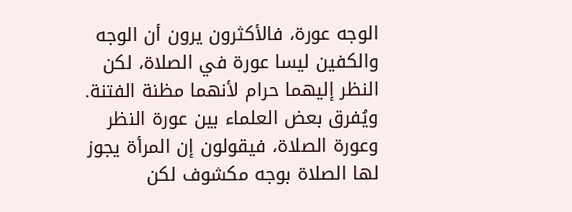الوجه عورة، فالأكثرون يرون أن الوجه والكفين ليسا عورة في الصلاة، لكن النظر إليهما حرام لأنهما مظنة الفتنة. ويُفرق بعض العلماء بين عورة النظر وعورة الصلاة، فيقولون إن المرأة يجوز لها الصلاة بوجه مكشوف لكن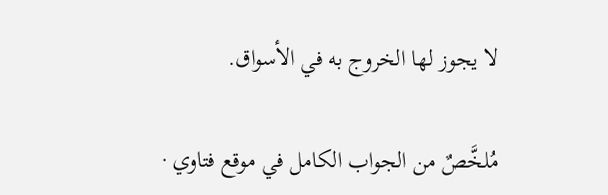لا يجوز لها الخروج به في الأسواق.

مُلخَّصٌ من الجواب الكامل في موقع فتاوي ·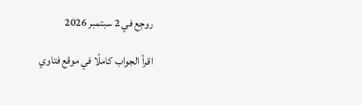روجِع في 2 سبتمبر 2026

اقرأ الجواب كاملًا في موقع فتاوي